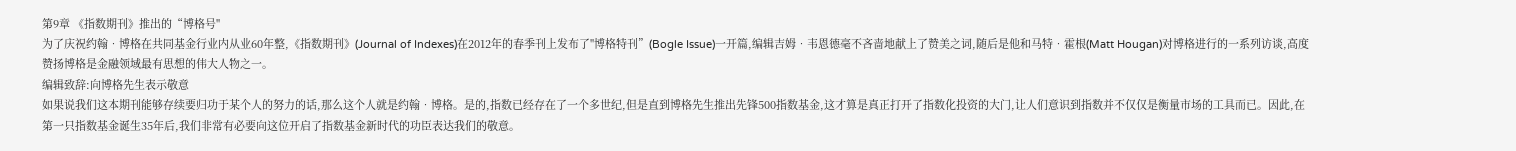第9章 《指数期刊》推出的“博格号"
为了庆祝约翰•博格在共同基金行业内从业60年整,《指数期刊》(Journal of Indexes)在2012年的春季刊上发布了"博格特刊”(Bogle Issue)一开篇,编辑吉姆•韦恩德毫不吝啬地献上了赞美之词,随后是他和马特•霍根(Matt Hougan)对博格进行的一系列访谈,高度赞扬博格是金融领域最有思想的伟大人物之一。
编辑致辞:向博格先生表示敬意
如果说我们这本期刊能够存续要归功于某个人的努力的话,那么这个人就是约翰•博格。是的,指数已经存在了一个多世纪,但是直到博格先生推出先锋500指数基金,这才算是真正打开了指数化投资的大门,让人们意识到指数并不仅仅是衡量市场的工具而已。因此,在第一只指数基金诞生35年后,我们非常有必要向这位开启了指数基金新时代的功臣表达我们的敬意。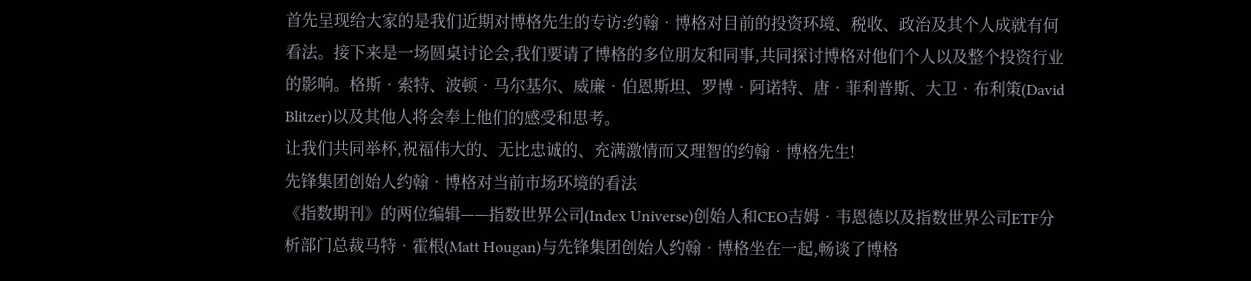首先呈现给大家的是我们近期对博格先生的专访:约翰•博格对目前的投资环境、税收、政治及其个人成就有何看法。接下来是一场圆桌讨论会,我们要请了博格的多位朋友和同事,共同探讨博格对他们个人以及整个投资行业的影响。格斯•索特、波顿•马尔基尔、威廉•伯恩斯坦、罗博•阿诺特、唐•菲利普斯、大卫•布利策(David Blitzer)以及其他人将会奉上他们的感受和思考。
让我们共同举杯,祝福伟大的、无比忠诚的、充满激情而又理智的约翰•博格先生!
先锋集团创始人约翰•博格对当前市场环境的看法
《指数期刊》的两位编辑——指数世界公司(Index Universe)创始人和CEO吉姆•韦恩德以及指数世界公司ETF分析部门总裁马特•霍根(Matt Hougan)与先锋集团创始人约翰•博格坐在一起,畅谈了博格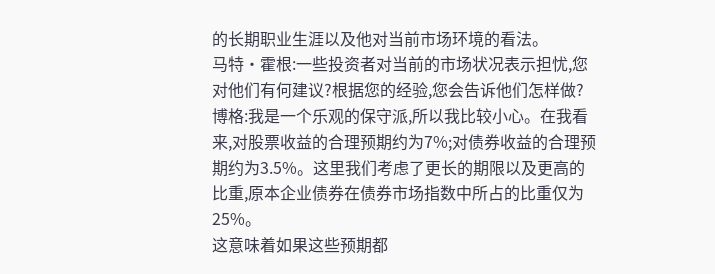的长期职业生涯以及他对当前市场环境的看法。
马特•霍根:一些投资者对当前的市场状况表示担忧,您对他们有何建议?根据您的经验,您会告诉他们怎样做?
博格:我是一个乐观的保守派,所以我比较小心。在我看来,对股票收益的合理预期约为7%;对债券收益的合理预期约为3.5%。这里我们考虑了更长的期限以及更高的比重,原本企业债券在债券市场指数中所占的比重仅为25%。
这意味着如果这些预期都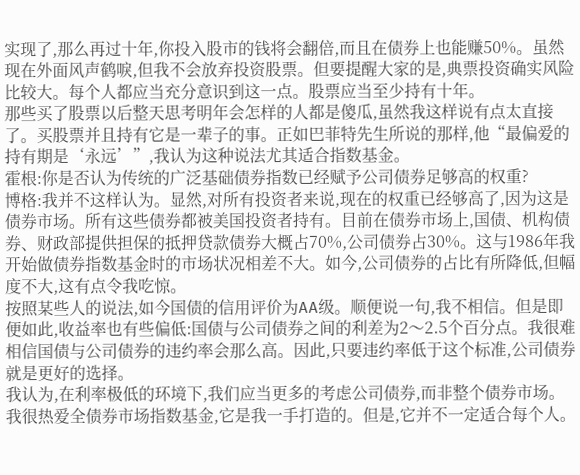实现了,那么再过十年,你投入股市的钱将会翻倍,而且在债券上也能赚50%。虽然现在外面风声鹤唳,但我不会放弃投资股票。但要提醒大家的是,典票投资确实风险比较大。每个人都应当充分意识到这一点。股票应当至少持有十年。
那些买了股票以后整天思考明年会怎样的人都是傻瓜,虽然我这样说有点太直接了。买股票并且持有它是一辈子的事。正如巴菲特先生所说的那样,他“最偏爱的持有期是‘永远’”,我认为这种说法尤其适合指数基金。
霍根:你是否认为传统的广泛基础债券指数已经赋予公司债券足够高的权重?
博格:我并不这样认为。显然,对所有投资者来说,现在的权重已经够高了,因为这是债券市场。所有这些债券都被美国投资者持有。目前在债券市场上,国债、机构债券、财政部提供担保的抵押贷款债券大概占70%,公司债券占30%。这与1986年我开始做债券指数基金时的市场状况相差不大。如今,公司债券的占比有所降低,但幅度不大,这有点令我吃惊。
按照某些人的说法,如今国债的信用评价为AA级。顺便说一句,我不相信。但是即便如此,收益率也有些偏低:国债与公司债券之间的利差为2〜2.5个百分点。我很难相信国债与公司债券的违约率会那么高。因此,只要违约率低于这个标准,公司债券就是更好的选择。
我认为,在利率极低的环境下,我们应当更多的考虑公司债券,而非整个债券市场。我很热爱全债券市场指数基金,它是我一手打造的。但是,它并不一定适合每个人。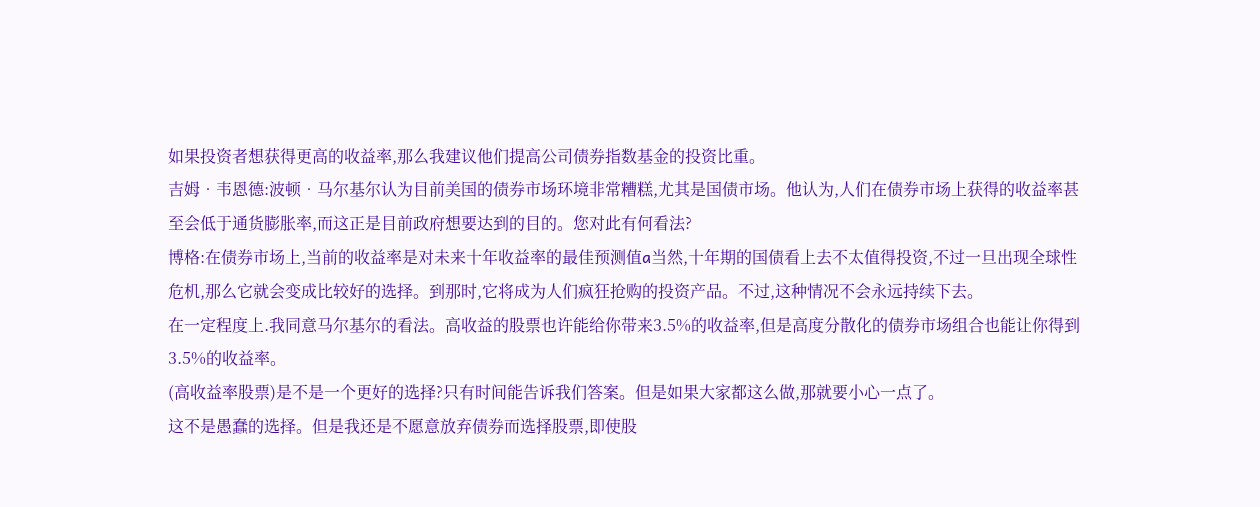如果投资者想获得更高的收益率,那么我建议他们提高公司债券指数基金的投资比重。
吉姆•韦恩德:波顿•马尔基尔认为目前美国的债券市场环境非常糟糕,尤其是国债市场。他认为,人们在债券市场上获得的收益率甚至会低于通货膨胀率,而这正是目前政府想要达到的目的。您对此有何看法?
博格:在债券市场上,当前的收益率是对未来十年收益率的最佳预测值a当然,十年期的国债看上去不太值得投资,不过一旦出现全球性危机,那么它就会变成比较好的选择。到那时,它将成为人们疯狂抢购的投资产品。不过,这种情况不会永远持续下去。
在一定程度上.我同意马尔基尔的看法。高收益的股票也许能给你带来3.5%的收益率,但是高度分散化的债券市场组合也能让你得到3.5%的收益率。
(高收益率股票)是不是一个更好的选择?只有时间能告诉我们答案。但是如果大家都这么做,那就要小心一点了。
这不是愚蠢的选择。但是我还是不愿意放弃债券而选择股票,即使股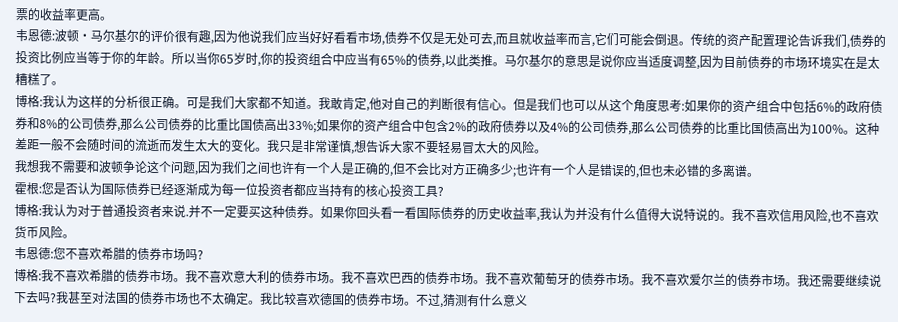票的收益率更高。
韦恩德:波顿•马尔基尔的评价很有趣,因为他说我们应当好好看看市场,债券不仅是无处可去,而且就收益率而言,它们可能会倒退。传统的资产配置理论告诉我们,债券的投资比例应当等于你的年龄。所以当你65岁时,你的投资组合中应当有65%的债券,以此类推。马尔基尔的意思是说你应当适度调整,因为目前债券的市场环境实在是太糟糕了。
博格:我认为这样的分析很正确。可是我们大家都不知道。我敢肯定,他对自己的判断很有信心。但是我们也可以从这个角度思考:如果你的资产组合中包括6%的政府债券和8%的公司债券,那么公司债券的比重比国债高出33%;如果你的资产组合中包含2%的政府债券以及4%的公司债券,那么公司债券的比重比国债高出为100%。这种差距一般不会随时间的流逝而发生太大的变化。我只是非常谨慎,想告诉大家不要轻易冒太大的风险。
我想我不需要和波顿争论这个问题,因为我们之间也许有一个人是正确的,但不会比对方正确多少;也许有一个人是错误的,但也未必错的多离谱。
霍根:您是否认为国际债券已经逐渐成为每一位投资者都应当持有的核心投资工具?
博格:我认为对于普通投资者来说.并不一定要买这种债券。如果你回头看一看国际债券的历史收益率,我认为并没有什么值得大说特说的。我不喜欢信用风险,也不喜欢货币风险。
韦恩德:您不喜欢希腊的债券市场吗?
博格:我不喜欢希腊的债券市场。我不喜欢意大利的债券市场。我不喜欢巴西的债券市场。我不喜欢葡萄牙的债券市场。我不喜欢爱尔兰的债券市场。我还需要继续说下去吗?我甚至对法国的债券市场也不太确定。我比较喜欢德国的债券市场。不过,猜测有什么意义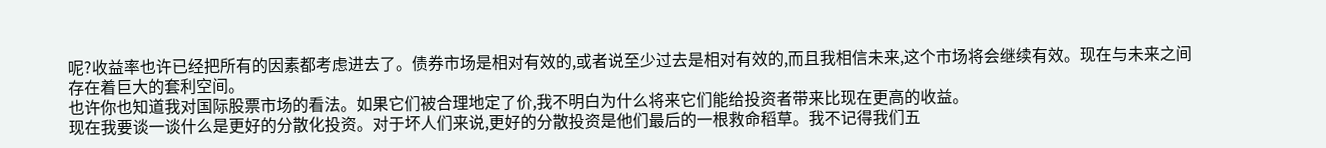呢?收益率也许已经把所有的因素都考虑进去了。债券市场是相对有效的,或者说至少过去是相对有效的,而且我相信未来,这个市场将会继续有效。现在与未来之间存在着巨大的套利空间。
也许你也知道我对国际股票市场的看法。如果它们被合理地定了价,我不明白为什么将来它们能给投资者带来比现在更高的收益。
现在我要谈一谈什么是更好的分散化投资。对于坏人们来说,更好的分散投资是他们最后的一根救命稻草。我不记得我们五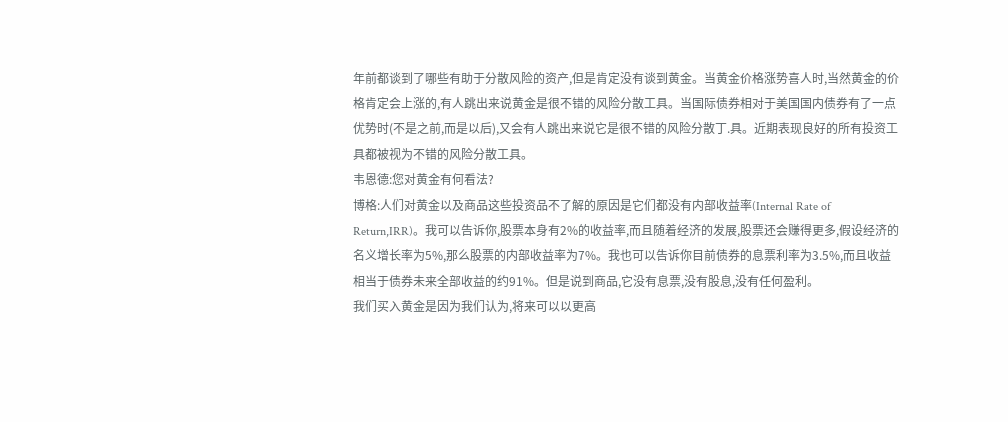年前都谈到了哪些有助于分散风险的资产,但是肯定没有谈到黄金。当黄金价格涨势喜人时,当然黄金的价格肯定会上涨的,有人跳出来说黄金是很不错的风险分散工具。当国际债券相对于美国国内债券有了一点优势时(不是之前,而是以后),又会有人跳出来说它是很不错的风险分散丁.具。近期表现良好的所有投资工具都被视为不错的风险分散工具。
韦恩德:您对黄金有何看法?
博格:人们对黄金以及商品这些投资品不了解的原因是它们都没有内部收益率(Internal Rate of Return,IRR)。我可以告诉你,股票本身有2%的收益率,而且随着经济的发展,股票还会赚得更多,假设经济的名义增长率为5%,那么股票的内部收益率为7%。我也可以告诉你目前债券的息票利率为3.5%,而且收益相当于债券未来全部收益的约91%。但是说到商品,它没有息票,没有股息,没有任何盈利。
我们买入黄金是因为我们认为,将来可以以更高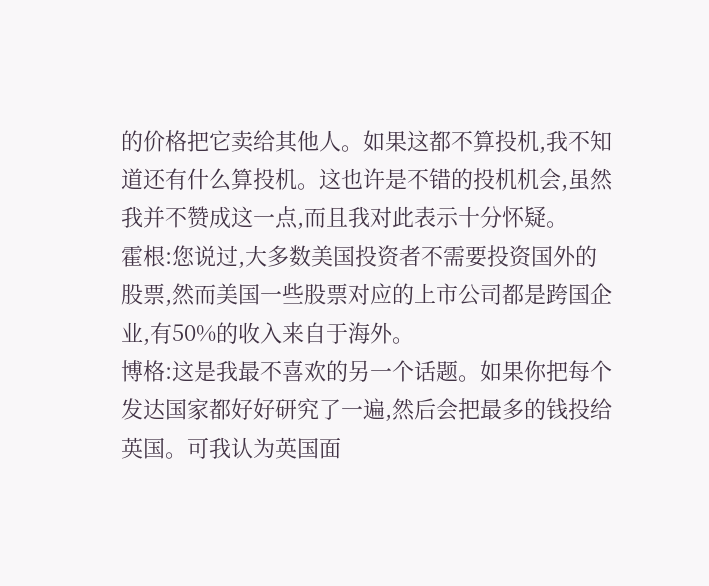的价格把它卖给其他人。如果这都不算投机,我不知道还有什么算投机。这也许是不错的投机机会,虽然我并不赞成这一点,而且我对此表示十分怀疑。
霍根:您说过,大多数美国投资者不需要投资国外的股票,然而美国一些股票对应的上市公司都是跨国企业,有50%的收入来自于海外。
博格:这是我最不喜欢的另一个话题。如果你把每个发达国家都好好研究了一遍,然后会把最多的钱投给英国。可我认为英国面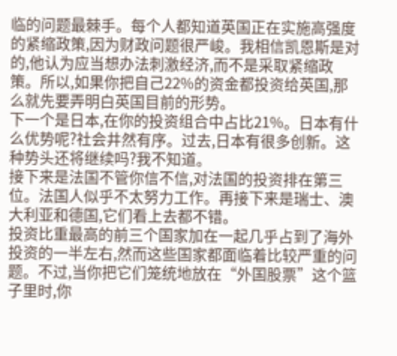临的问题最棘手。每个人都知道英国正在实施高强度的紧缩政策,因为财政问题很严峻。我相信凯恩斯是对的,他认为应当想办法刺激经济,而不是采取紧缩政策。所以,如果你把自己22%的资金都投资给英国,那么就先要弄明白英国目前的形势。
下一个是日本,在你的投资组合中占比21%。日本有什么优势呢?社会井然有序。过去,日本有很多创新。这种势头还将继续吗?我不知道。
接下来是法国不管你信不信,对法国的投资排在第三位。法国人似乎不太努力工作。再接下来是瑞士、澳大利亚和德国,它们看上去都不错。
投资比重最高的前三个国家加在一起几乎占到了海外投资的一半左右,然而这些国家都面临着比较严重的问题。不过,当你把它们笼统地放在“外国股票”这个篮子里时,你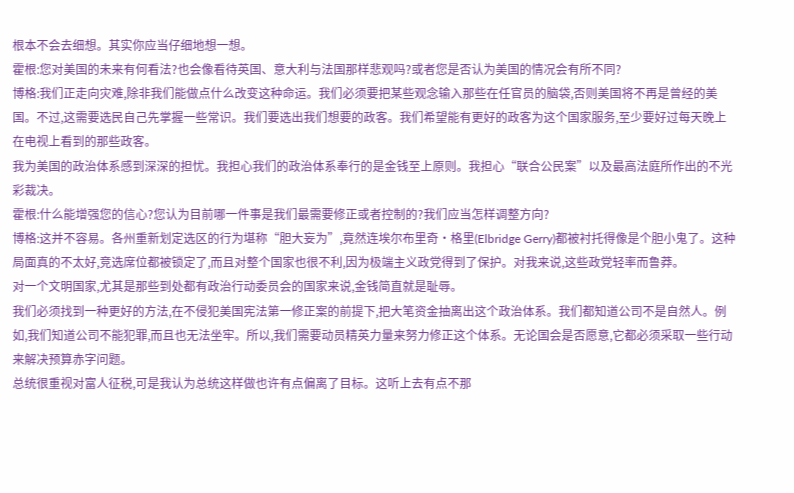根本不会去细想。其实你应当仔细地想一想。
霍根:您对美国的未来有何看法?也会像看待英国、意大利与法国那样悲观吗?或者您是否认为美国的情况会有所不同?
博格:我们正走向灾难,除非我们能做点什么改变这种命运。我们必须要把某些观念输入那些在任官员的脑袋,否则美国将不再是曾经的美国。不过,这需要选民自己先掌握一些常识。我们要选出我们想要的政客。我们希望能有更好的政客为这个国家服务,至少要好过每天晚上在电视上看到的那些政客。
我为美国的政治体系感到深深的担忧。我担心我们的政治体系奉行的是金钱至上原则。我担心“联合公民案”以及最高法庭所作出的不光彩裁决。
霍根:什么能增强您的信心?您认为目前哪一件事是我们最需要修正或者控制的?我们应当怎样调整方向?
博格:这并不容易。各州重新划定选区的行为堪称“胆大妄为”,竟然连埃尔布里奇•格里(Elbridge Gerry)都被衬托得像是个胆小鬼了。这种局面真的不太好,竞选席位都被锁定了,而且对整个国家也很不利,因为极端主义政党得到了保护。对我来说,这些政党轻率而鲁莽。
对一个文明国家,尤其是那些到处都有政治行动委员会的国家来说,金钱简直就是耻辱。
我们必须找到一种更好的方法,在不侵犯美国宪法第一修正案的前提下,把大笔资金抽离出这个政治体系。我们都知道公司不是自然人。例如,我们知道公司不能犯罪,而且也无法坐牢。所以,我们需要动员精英力量来努力修正这个体系。无论国会是否愿意,它都必须采取一些行动来解决预算赤字问题。
总统很重视对富人征税,可是我认为总统这样做也许有点偏离了目标。这听上去有点不那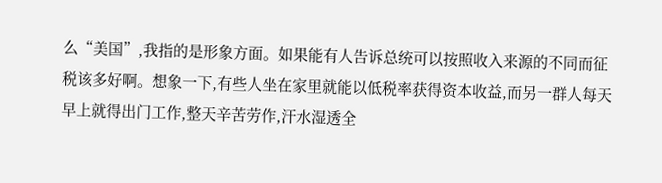么“美国”,我指的是形象方面。如果能有人告诉总统可以按照收入来源的不同而征税该多好啊。想象一下,有些人坐在家里就能以低税率获得资本收益,而另一群人每天早上就得出门工作,整天辛苦劳作,汗水湿透全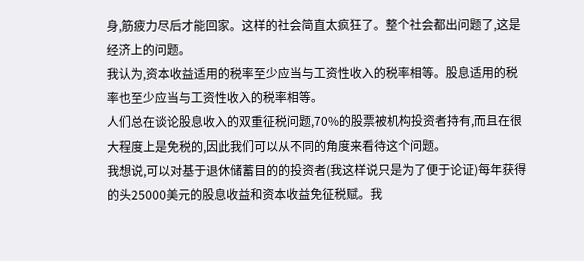身,筋疲力尽后才能回家。这样的社会简直太疯狂了。整个社会都出问题了,这是经济上的问题。
我认为,资本收益适用的税率至少应当与工资性收入的税率相等。股息适用的税率也至少应当与工资性收入的税率相等。
人们总在谈论股息收入的双重征税问题,70%的股票被机构投资者持有,而且在很大程度上是免税的,因此我们可以从不同的角度来看待这个问题。
我想说,可以对基于退休储蓄目的的投资者(我这样说只是为了便于论证)每年获得的头25000美元的股息收益和资本收益免征税赋。我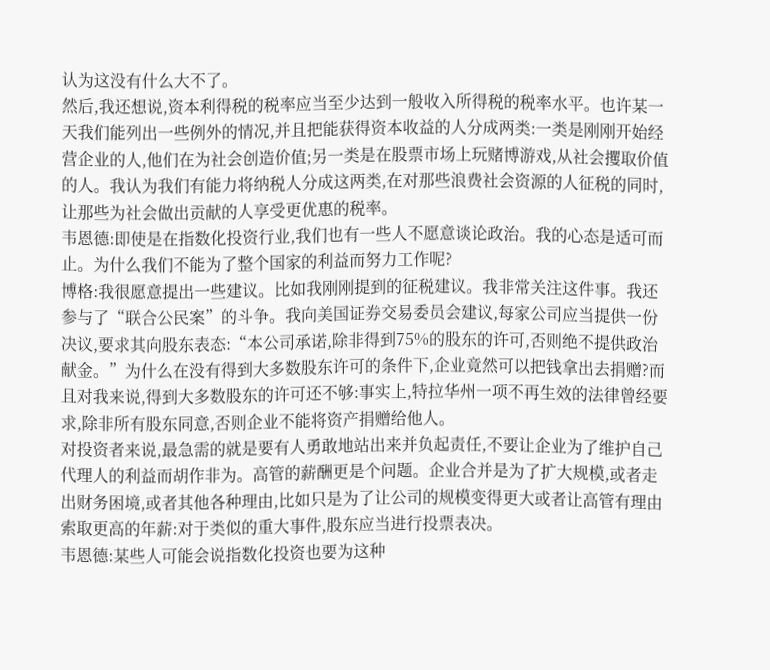认为这没有什么大不了。
然后,我还想说,资本利得税的税率应当至少达到一般收入所得税的税率水平。也许某一天我们能列出一些例外的情况,并且把能获得资本收益的人分成两类:一类是刚刚开始经营企业的人,他们在为社会创造价值;另一类是在股票市场上玩赌博游戏,从社会攫取价值的人。我认为我们有能力将纳税人分成这两类,在对那些浪费社会资源的人征税的同时,让那些为社会做出贡献的人享受更优惠的税率。
韦恩德:即使是在指数化投资行业,我们也有一些人不愿意谈论政治。我的心态是适可而止。为什么我们不能为了整个国家的利益而努力工作呢?
博格:我很愿意提出一些建议。比如我刚刚提到的征税建议。我非常关注这件事。我还参与了“联合公民案”的斗争。我向美国证券交易委员会建议,每家公司应当提供一份决议,要求其向股东表态:“本公司承诺,除非得到75%的股东的许可,否则绝不提供政治献金。”为什么在没有得到大多数股东许可的条件下,企业竟然可以把钱拿出去捐赠?而且对我来说,得到大多数股东的许可还不够:事实上,特拉华州一项不再生效的法律曾经要求,除非所有股东同意,否则企业不能将资产捐赠给他人。
对投资者来说,最急需的就是要有人勇敢地站出来并负起责任,不要让企业为了维护自己代理人的利益而胡作非为。高管的薪酬更是个问题。企业合并是为了扩大规模,或者走出财务困境,或者其他各种理由,比如只是为了让公司的规模变得更大或者让高管有理由索取更高的年薪:对于类似的重大事件,股东应当进行投票表决。
韦恩德:某些人可能会说指数化投资也要为这种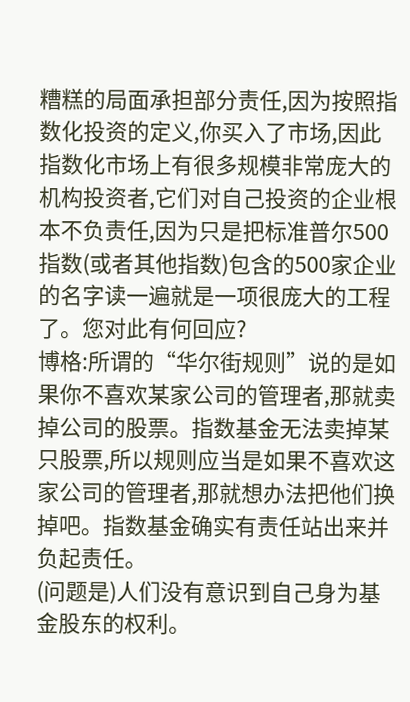糟糕的局面承担部分责任,因为按照指数化投资的定义,你买入了市场,因此指数化市场上有很多规模非常庞大的机构投资者,它们对自己投资的企业根本不负责任,因为只是把标准普尔500指数(或者其他指数)包含的500家企业的名字读一遍就是一项很庞大的工程了。您对此有何回应?
博格:所谓的“华尔街规则”说的是如果你不喜欢某家公司的管理者,那就卖掉公司的股票。指数基金无法卖掉某只股票,所以规则应当是如果不喜欢这家公司的管理者,那就想办法把他们换掉吧。指数基金确实有责任站出来并负起责任。
(问题是)人们没有意识到自己身为基金股东的权利。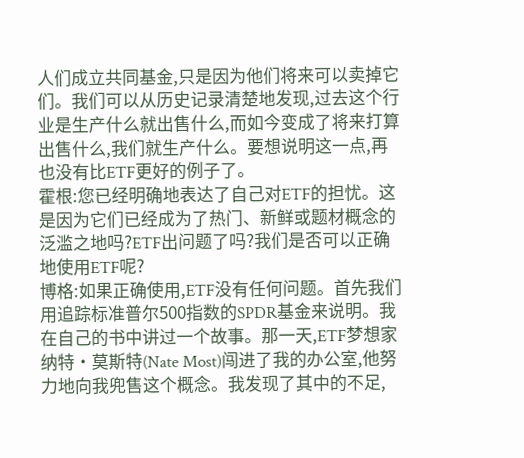人们成立共同基金,只是因为他们将来可以卖掉它们。我们可以从历史记录清楚地发现,过去这个行业是生产什么就出售什么,而如今变成了将来打算出售什么,我们就生产什么。要想说明这一点,再也没有比ETF更好的例子了。
霍根:您已经明确地表达了自己对ETF的担忧。这是因为它们已经成为了热门、新鲜或题材概念的泛滥之地吗?ETF出问题了吗?我们是否可以正确地使用ETF呢?
博格:如果正确使用,ETF没有任何问题。首先我们用追踪标准普尔500指数的SPDR基金来说明。我在自己的书中讲过一个故事。那一天,ETF梦想家纳特•莫斯特(Nate Most)闯进了我的办公室,他努力地向我兜售这个概念。我发现了其中的不足,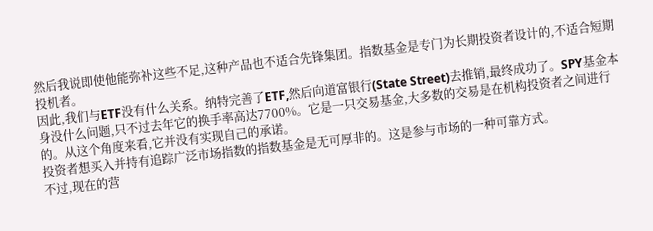然后我说即使他能弥补这些不足,这种产品也不适合先锋集团。指数基金是专门为长期投资者设计的,不适合短期投机者。
因此,我们与ETF没有什么关系。纳特完善了ETF,然后向道富银行(State Street)去推销,最终成功了。SPY基金本身没什么问题,只不过去年它的换手率高达7700%。它是一只交易基金,大多数的交易是在机构投资者之间进行的。从这个角度来看,它并没有实现自己的承诺。
投资者想买入并持有追踪广泛市场指数的指数基金是无可厚非的。这是参与市场的一种可靠方式。
不过,现在的营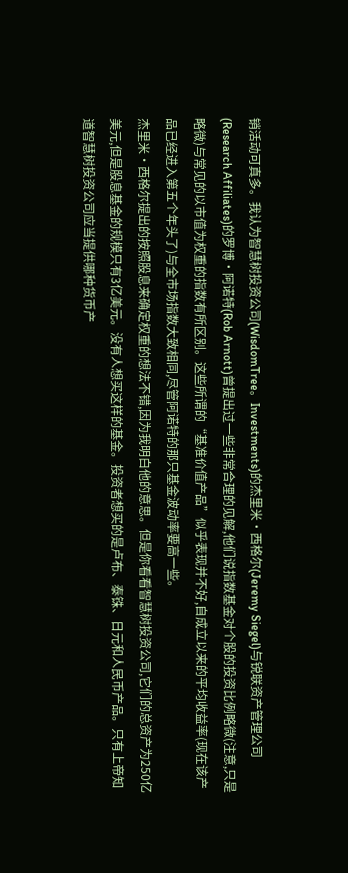销活动可真多。我认为智慧树投资公司(WisdomTree。Investments)的杰里米•西格尔(Jeremy Siegel)与锐联资产管理公司(Research Affiliates)的罗博•阿诺特(Rob Arnott)曾提出过一些非常合理的见解,他们说指数基金对个股的投资比例略微(注意,只是略微)与常见的以市值为权重的指数有所区别。这些所谓的“基准价值产品”似乎表现并不好,自成立以来的平均收益率(现在该产品已经进入第五个年头了)与全市场指数大致相同,尽管阿诺特的那只基金波动率要高一些。
杰里米•西格尔提出的按照股息来确定权重的想法不错,因为我明白他的意思。但是你看看智慧树投资公司,它们的总资产为250亿美元,但是股息基金的规模只有3亿美元。没有人想买这样的基金。投资者想买的是卢布、泰铢、日元和人民币产品。只有上帝知道智慧树投资公司应当提供哪种货币产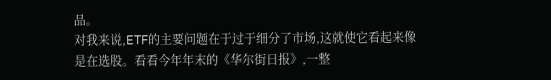品。
对我来说,ETF的主要问题在于过于细分了市场,这就使它看起来像是在选股。看看今年年末的《华尔街日报》,一整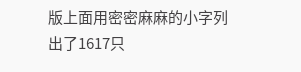版上面用密密麻麻的小字列出了1617只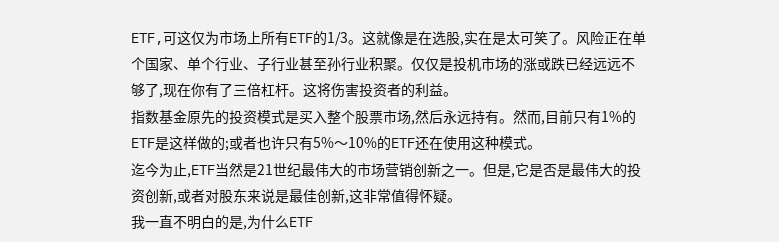ETF,可这仅为市场上所有ETF的1/3。这就像是在选股,实在是太可笑了。风险正在单个国家、单个行业、子行业甚至孙行业积聚。仅仅是投机市场的涨或跌已经远远不够了,现在你有了三倍杠杆。这将伤害投资者的利益。
指数基金原先的投资模式是买入整个股票市场,然后永远持有。然而,目前只有1%的ETF是这样做的;或者也许只有5%〜10%的ETF还在使用这种模式。
迄今为止,ETF当然是21世纪最伟大的市场营销创新之一。但是,它是否是最伟大的投资创新,或者对股东来说是最佳创新,这非常值得怀疑。
我一直不明白的是,为什么ETF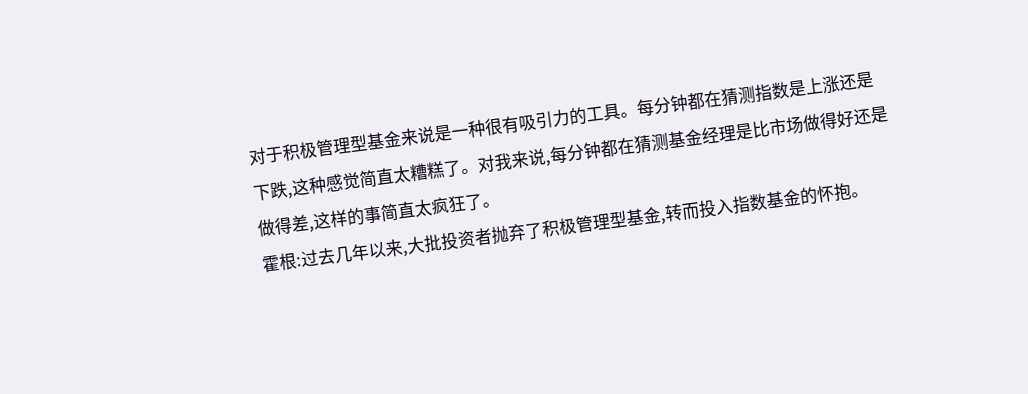对于积极管理型基金来说是一种很有吸引力的工具。每分钟都在猜测指数是上涨还是下跌,这种感觉简直太糟糕了。对我来说,每分钟都在猜测基金经理是比市场做得好还是做得差,这样的事简直太疯狂了。
霍根:过去几年以来,大批投资者抛弃了积极管理型基金,转而投入指数基金的怀抱。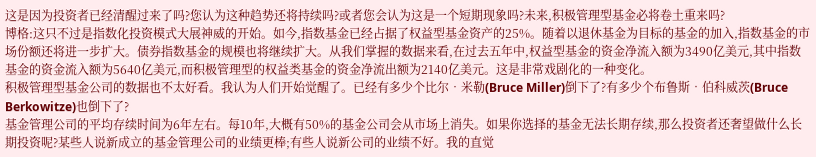这是因为投资者已经清醒过来了吗?您认为这种趋势还将持续吗?或者您会认为这是一个短期现象吗?未来,积极管理型基金必将卷土重来吗?
博格:这只不过是指数化投资模式大展神威的开始。如今,指数基金已经占据了权益型基金资产的25%。随着以退休基金为目标的基金的加入,指数基金的市场份额还将进一步扩大。债券指数基金的规模也将继续扩大。从我们掌握的数据来看,在过去五年中,权益型基金的资金净流入额为3490亿美元,其中指数基金的资金流入额为5640亿美元,而积极管理型的权益类基金的资金净流出额为2140亿美元。这是非常戏剧化的一种变化。
积极管理型基金公司的数据也不太好看。我认为人们开始觉醒了。已经有多少个比尔•米勒(Bruce Miller)倒下了?有多少个布鲁斯•伯科威茨(Bruce Berkowitze)也倒下了?
基金管理公司的平均存续时间为6年左右。每10年,大概有50%的基金公司会从市场上消失。如果你选择的基金无法长期存续,那么投资者还奢望做什么长期投资呢?某些人说新成立的基金管理公司的业绩更棒;有些人说新公司的业绩不好。我的直觉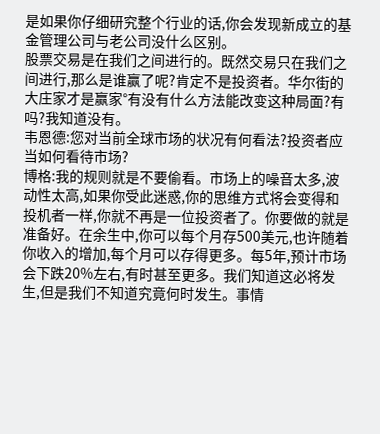是如果你仔细研究整个行业的话,你会发现新成立的基金管理公司与老公司没什么区别。
股票交易是在我们之间进行的。既然交易只在我们之间进行,那么是谁赢了呢?肯定不是投资者。华尔街的大庄家才是赢家°有没有什么方法能改变这种局面?有吗?我知道没有。
韦恩德:您对当前全球市场的状况有何看法?投资者应当如何看待市场?
博格:我的规则就是不要偷看。市场上的噪音太多,波动性太高,如果你受此迷惑,你的思维方式将会变得和投机者一样,你就不再是一位投资者了。你要做的就是准备好。在余生中,你可以每个月存500美元,也许随着你收入的增加,每个月可以存得更多。每5年,预计市场会下跌20%左右,有时甚至更多。我们知道这必将发生,但是我们不知道究竟何时发生。事情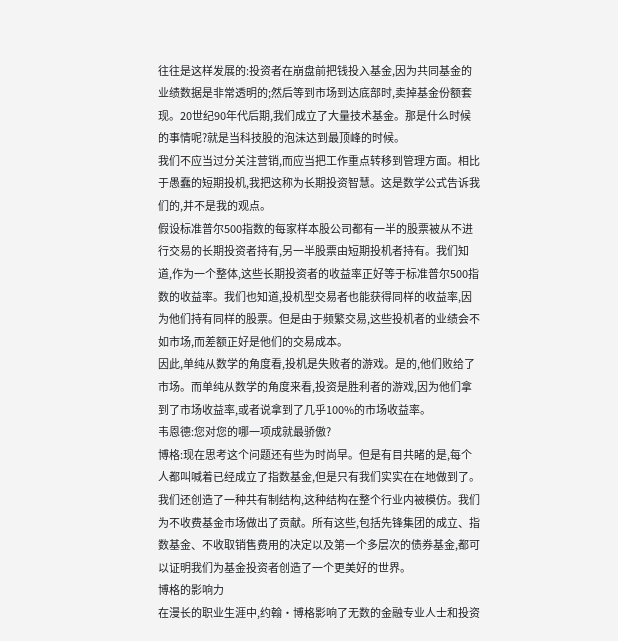往往是这样发展的:投资者在崩盘前把钱投入基金,因为共同基金的业绩数据是非常透明的;然后等到市场到达底部时,卖掉基金份额套现。20世纪90年代后期,我们成立了大量技术基金。那是什么时候的事情呢?就是当科技股的泡沫达到最顶峰的时候。
我们不应当过分关注营销,而应当把工作重点转移到管理方面。相比于愚蠢的短期投机,我把这称为长期投资智慧。这是数学公式告诉我们的,并不是我的观点。
假设标准普尔500指数的每家样本股公司都有一半的股票被从不进行交易的长期投资者持有,另一半股票由短期投机者持有。我们知道,作为一个整体,这些长期投资者的收益率正好等于标准普尔500指数的收益率。我们也知道,投机型交易者也能获得同样的收益率,因为他们持有同样的股票。但是由于频繁交易,这些投机者的业绩会不如市场,而差额正好是他们的交易成本。
因此,单纯从数学的角度看,投机是失败者的游戏。是的,他们败给了市场。而单纯从数学的角度来看,投资是胜利者的游戏,因为他们拿到了市场收益率,或者说拿到了几乎100%的市场收益率。
韦恩德:您对您的哪一项成就最骄傲?
博格:现在思考这个问题还有些为时尚早。但是有目共睹的是,每个人都叫喊着已经成立了指数基金,但是只有我们实实在在地做到了。我们还创造了一种共有制结构,这种结构在整个行业内被模仿。我们为不收费基金市场做出了贡献。所有这些,包括先锋集团的成立、指数基金、不收取销售费用的决定以及第一个多层次的债券基金,都可以证明我们为基金投资者创造了一个更美好的世界。
博格的影响力
在漫长的职业生涯中,约翰•博格影响了无数的金融专业人士和投资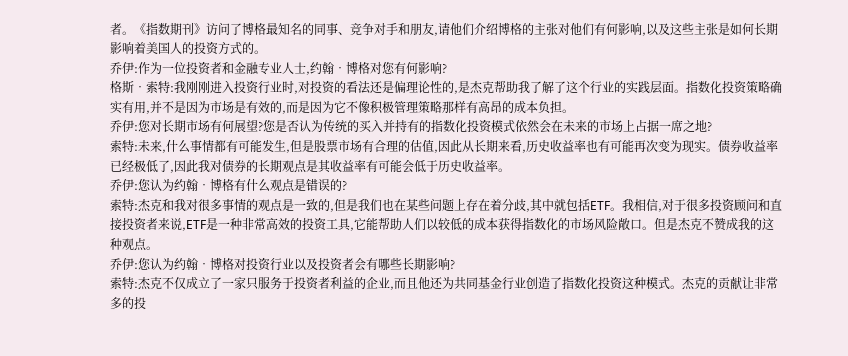者。《指数期刊》访问了博格最知名的同事、竞争对手和朋友,请他们介绍博格的主张对他们有何影响,以及这些主张是如何长期影响着美国人的投资方式的。
乔伊:作为一位投资者和金融专业人士,约翰•博格对您有何影响?
格斯•索特:我刚刚进入投资行业时,对投资的看法还是偏理论性的,是杰克帮助我了解了这个行业的实践层面。指数化投资策略确实有用,并不是因为市场是有效的,而是因为它不像积极管理策略那样有高昂的成本负担。
乔伊:您对长期市场有何展望?您是否认为传统的买入并持有的指数化投资模式依然会在未来的市场上占据一席之地?
索特:未来,什么事情都有可能发生,但是股票市场有合理的估值,因此从长期来看,历史收益率也有可能再次变为现实。债券收益率已经极低了,因此我对债券的长期观点是其收益率有可能会低于历史收益率。
乔伊:您认为约翰•博格有什么观点是错误的?
索特:杰克和我对很多事情的观点是一致的,但是我们也在某些问题上存在着分歧,其中就包括ETF。我相信,对于很多投资顾问和直接投资者来说,ETF是一种非常高效的投资工具,它能帮助人们以较低的成本获得指数化的市场风险敞口。但是杰克不赞成我的这种观点。
乔伊:您认为约翰•博格对投资行业以及投资者会有哪些长期影响?
索特:杰克不仅成立了一家只服务于投资者利益的企业,而且他还为共同基金行业创造了指数化投资这种模式。杰克的贡献让非常多的投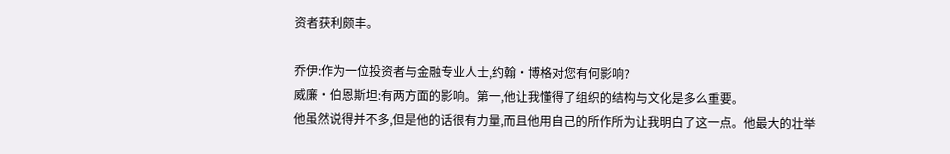资者获利颇丰。

乔伊:作为一位投资者与金融专业人士,约翰•博格对您有何影响?
威廉•伯恩斯坦:有两方面的影响。第一,他让我懂得了组织的结构与文化是多么重要。
他虽然说得并不多,但是他的话很有力量,而且他用自己的所作所为让我明白了这一点。他最大的壮举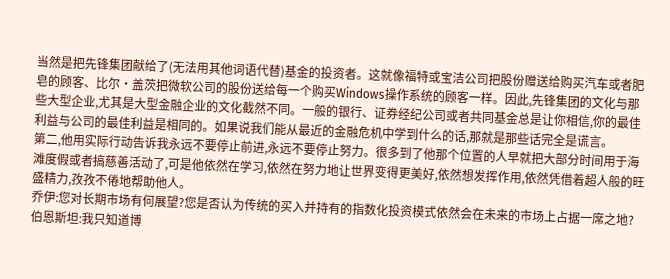当然是把先锋集团献给了(无法用其他词语代替)基金的投资者。这就像福特或宝洁公司把股份赠送给购买汽车或者肥皂的顾客、比尔•盖茨把微软公司的股份送给每一个购买Windows操作系统的顾客一样。因此,先锋集团的文化与那些大型企业,尤其是大型金融企业的文化截然不同。一般的银行、证券经纪公司或者共同基金总是让你相信,你的最佳利益与公司的最佳利益是相同的。如果说我们能从最近的金融危机中学到什么的话,那就是那些话完全是谎言。
第二,他用实际行动告诉我永远不要停止前进,永远不要停止努力。很多到了他那个位置的人早就把大部分时间用于海滩度假或者搞慈善活动了,可是他依然在学习,依然在努力地让世界变得更美好,依然想发挥作用,依然凭借着超人般的旺盛精力,孜孜不倦地帮助他人。
乔伊:您对长期市场有何展望?您是否认为传统的买入并持有的指数化投资模式依然会在未来的市场上占据一席之地?
伯恩斯坦:我只知道博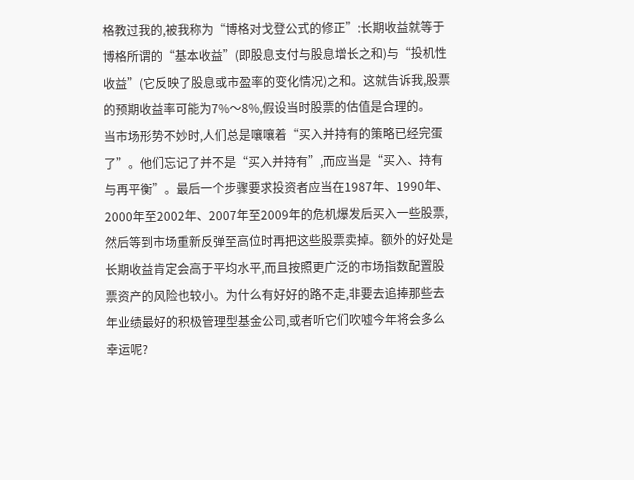格教过我的,被我称为“博格对戈登公式的修正”:长期收益就等于博格所谓的“基本收益”(即股息支付与股息增长之和)与“投机性收益”(它反映了股息或市盈率的变化情况)之和。这就告诉我,股票的预期收益率可能为7%〜8%,假设当时股票的估值是合理的。
当市场形势不妙时,人们总是嚷嚷着“买入并持有的策略已经完蛋了”。他们忘记了并不是“买入并持有”,而应当是“买入、持有与再平衡”。最后一个步骤要求投资者应当在1987年、1990年、2000年至2002年、2007年至2009年的危机爆发后买入一些股票,然后等到市场重新反弹至高位时再把这些股票卖掉。额外的好处是长期收益肯定会高于平均水平,而且按照更广泛的市场指数配置股票资产的风险也较小。为什么有好好的路不走,非要去追捧那些去年业绩最好的积极管理型基金公司,或者听它们吹嘘今年将会多么幸运呢?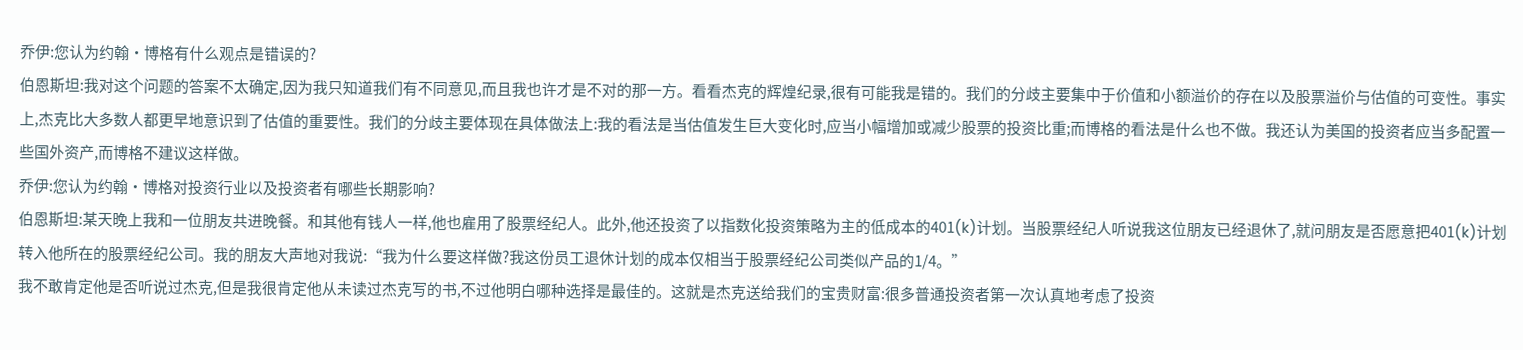乔伊:您认为约翰•博格有什么观点是错误的?
伯恩斯坦:我对这个问题的答案不太确定,因为我只知道我们有不同意见,而且我也许才是不对的那一方。看看杰克的辉煌纪录,很有可能我是错的。我们的分歧主要集中于价值和小额溢价的存在以及股票溢价与估值的可变性。事实上,杰克比大多数人都更早地意识到了估值的重要性。我们的分歧主要体现在具体做法上:我的看法是当估值发生巨大变化时,应当小幅增加或减少股票的投资比重;而博格的看法是什么也不做。我还认为美国的投资者应当多配置一些国外资产,而博格不建议这样做。
乔伊:您认为约翰•博格对投资行业以及投资者有哪些长期影响?
伯恩斯坦:某天晚上我和一位朋友共进晚餐。和其他有钱人一样,他也雇用了股票经纪人。此外,他还投资了以指数化投资策略为主的低成本的401(k)计划。当股票经纪人听说我这位朋友已经退休了,就问朋友是否愿意把401(k)计划转入他所在的股票经纪公司。我的朋友大声地对我说:“我为什么要这样做?我这份员工退休计划的成本仅相当于股票经纪公司类似产品的1/4。”
我不敢肯定他是否听说过杰克,但是我很肯定他从未读过杰克写的书,不过他明白哪种选择是最佳的。这就是杰克送给我们的宝贵财富:很多普通投资者第一次认真地考虑了投资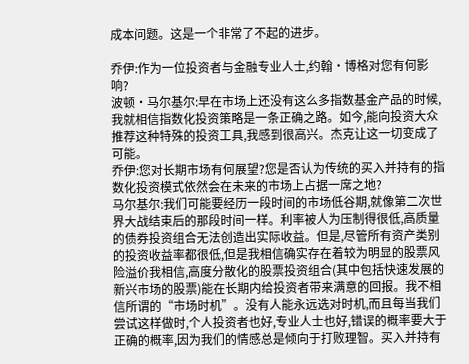成本问题。这是一个非常了不起的进步。

乔伊:作为一位投资者与金融专业人士,约翰•博格对您有何影响?
波顿•马尔基尔:早在市场上还没有这么多指数基金产品的时候,我就相信指数化投资策略是一条正确之路。如今,能向投资大众推荐这种特殊的投资工具,我感到很高兴。杰克让这一切变成了可能。
乔伊:您对长期市场有何展望?您是否认为传统的买入并持有的指数化投资模式依然会在未来的市场上占据一席之地?
马尔基尔:我们可能要经历一段时间的市场低谷期,就像第二次世界大战结束后的那段时间一样。利率被人为压制得很低,高质量的债券投资组合无法创造出实际收益。但是,尽管所有资产类别的投资收益率都很低,但是我相信确实存在着较为明显的股票风险溢价我相信,高度分散化的股票投资组合(其中包括快速发展的新兴市场的股票)能在长期内给投资者带来满意的回报。我不相信所谓的“市场时机”。没有人能永远选对时机,而且每当我们尝试这样做时,个人投资者也好,专业人士也好,错误的概率要大于正确的概率,因为我们的情感总是倾向于打败理智。买入并持有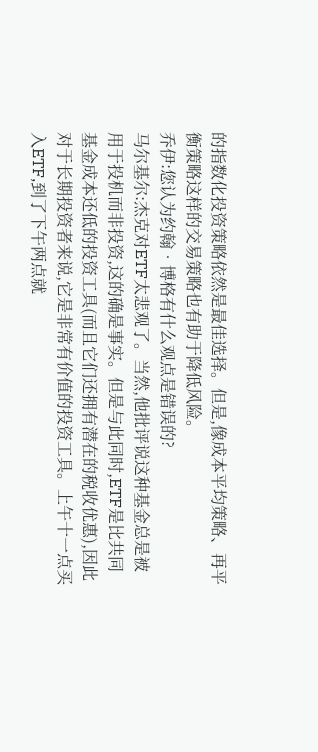的指数化投资策略依然是最佳选择。但是,像成本平均策略、再平衡策略这样的交易策略也有助于降低风险。
乔伊:您认为约翰•博格有什么观点是错误的?
马尔基尔:杰克对ETF太悲观了。当然,他批评说这种基金总是被用于投机而非投资,这的确是事实。但是与此同时,ETF是比共同基金成本还低的投资工具(而且它们还拥有潜在的税收优惠),因此对于长期投资者来说,它是非常有价值的投资工具。上午十一点买入ETF,到了下午两点就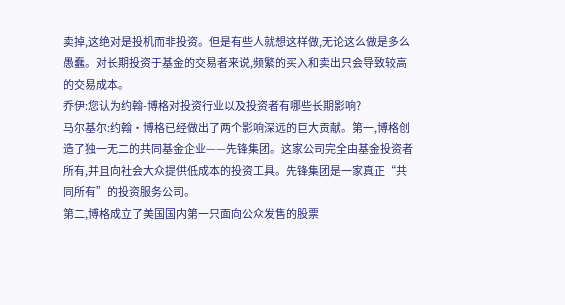卖掉,这绝对是投机而非投资。但是有些人就想这样做,无论这么做是多么愚蠢。对长期投资于基金的交易者来说,频繁的买入和卖出只会导致较高的交易成本。
乔伊:您认为约翰-博格对投资行业以及投资者有哪些长期影响?
马尔基尔:约翰•博格已经做出了两个影响深远的巨大贡献。第一,博格创造了独一无二的共同基金企业——先锋集团。这家公司完全由基金投资者所有,并且向社会大众提供低成本的投资工具。先锋集团是一家真正“共同所有”的投资服务公司。
第二,博格成立了美国国内第一只面向公众发售的股票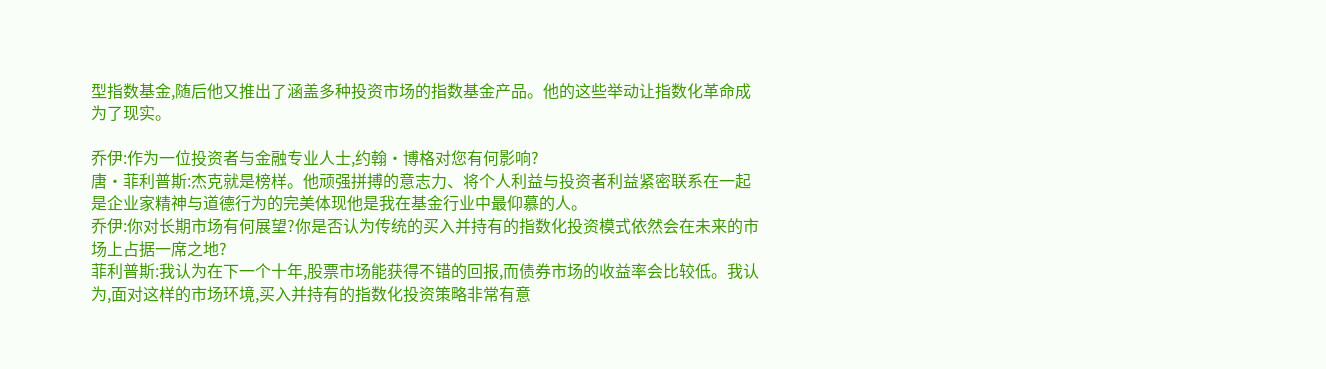型指数基金,随后他又推出了涵盖多种投资市场的指数基金产品。他的这些举动让指数化革命成为了现实。

乔伊:作为一位投资者与金融专业人士,约翰•博格对您有何影响?
唐•菲利普斯:杰克就是榜样。他顽强拼搏的意志力、将个人利益与投资者利益紧密联系在一起是企业家精神与道德行为的完美体现他是我在基金行业中最仰慕的人。
乔伊:你对长期市场有何展望?你是否认为传统的买入并持有的指数化投资模式依然会在未来的市场上占据一席之地?
菲利普斯:我认为在下一个十年,股票市场能获得不错的回报,而债券市场的收益率会比较低。我认为,面对这样的市场环境,买入并持有的指数化投资策略非常有意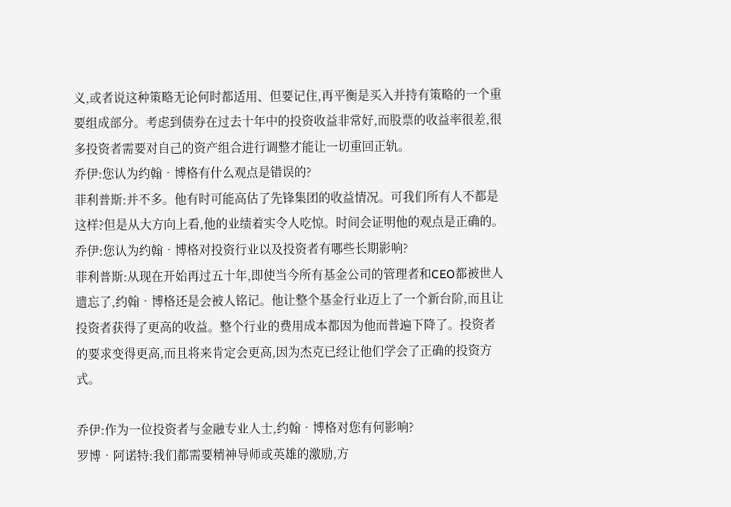义,或者说这种策略无论何时都适用、但要记住,再平衡是买入并持有策略的一个重要组成部分。考虑到债券在过去十年中的投资收益非常好,而股票的收益率很差,很多投资者需要对自己的资产组合进行调整才能让一切重回正轨。
乔伊:您认为约翰•博格有什么观点是错误的?
菲利普斯:并不多。他有时可能高估了先锋集团的收益情况。可我们所有人不都是这样?但是从大方向上看,他的业绩着实令人吃惊。时间会证明他的观点是正确的。
乔伊:您认为约翰•博格对投资行业以及投资者有哪些长期影响?
菲利普斯:从现在开始再过五十年,即使当今所有基金公司的管理者和CEO都被世人遗忘了,约翰•博格还是会被人铭记。他让整个基金行业迈上了一个新台阶,而且让投资者获得了更高的收益。整个行业的费用成本都因为他而普遍下降了。投资者的要求变得更高,而且将来肯定会更高,因为杰克已经让他们学会了正确的投资方式。

乔伊:作为一位投资者与金融专业人士,约翰•博格对您有何影响?
罗博•阿诺特:我们都需要精神导师或英雄的激励,方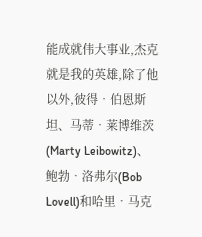能成就伟大事业,杰克就是我的英雄,除了他以外,彼得•伯恩斯坦、马蒂•莱博维茨(Marty Leibowitz)、鲍勃•洛弗尔(Bob Lovell)和哈里•马克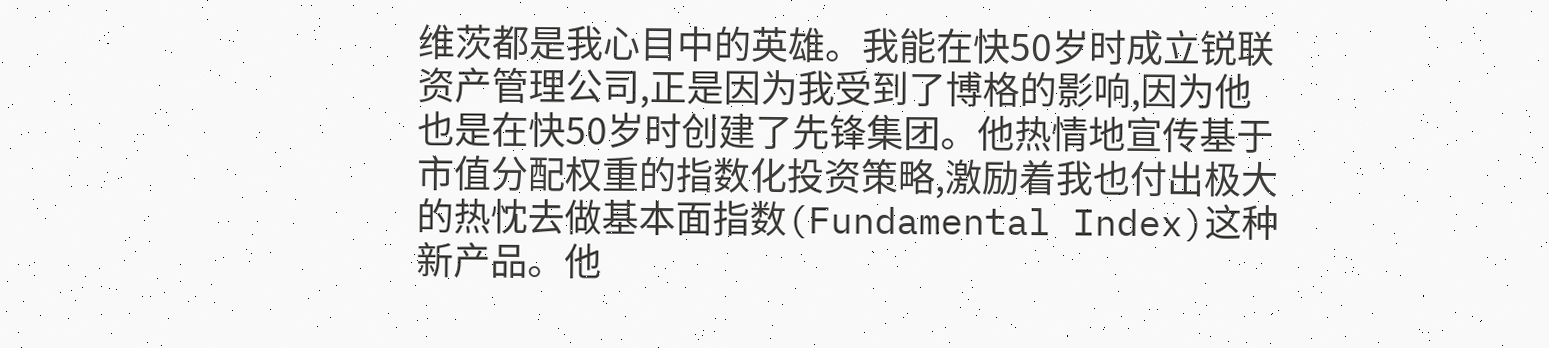维茨都是我心目中的英雄。我能在快50岁时成立锐联资产管理公司,正是因为我受到了博格的影响,因为他也是在快50岁时创建了先锋集团。他热情地宣传基于市值分配权重的指数化投资策略,激励着我也付出极大的热忱去做基本面指数(Fundamental Index)这种新产品。他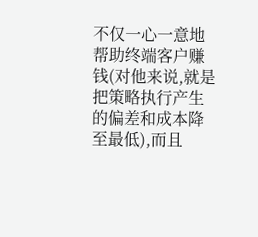不仅一心一意地帮助终端客户赚钱(对他来说,就是把策略执行产生的偏差和成本降至最低),而且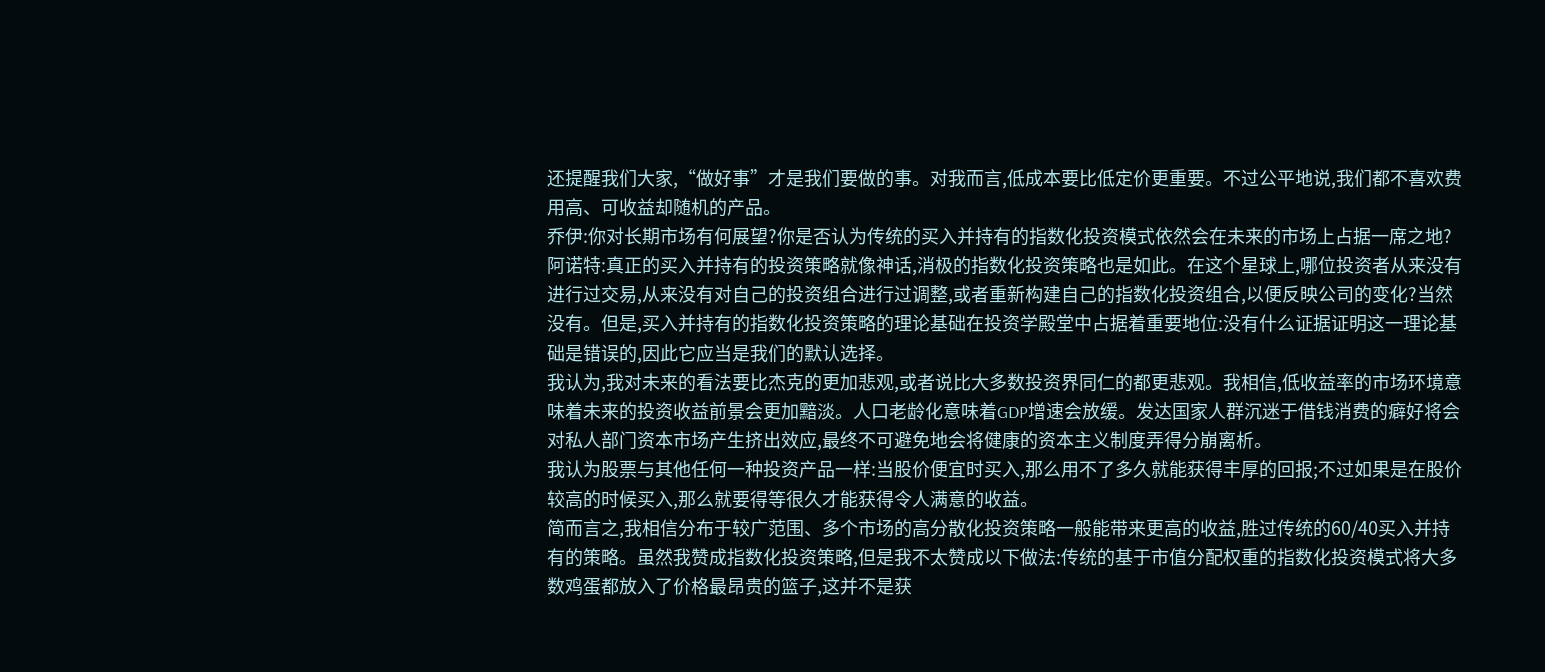还提醒我们大家,“做好事”才是我们要做的事。对我而言,低成本要比低定价更重要。不过公平地说,我们都不喜欢费用高、可收益却随机的产品。
乔伊:你对长期市场有何展望?你是否认为传统的买入并持有的指数化投资模式依然会在未来的市场上占据一席之地?
阿诺特:真正的买入并持有的投资策略就像神话,消极的指数化投资策略也是如此。在这个星球上,哪位投资者从来没有进行过交易,从来没有对自己的投资组合进行过调整,或者重新构建自己的指数化投资组合,以便反映公司的变化?当然没有。但是,买入并持有的指数化投资策略的理论基础在投资学殿堂中占据着重要地位:没有什么证据证明这一理论基础是错误的,因此它应当是我们的默认选择。
我认为,我对未来的看法要比杰克的更加悲观,或者说比大多数投资界同仁的都更悲观。我相信,低收益率的市场环境意味着未来的投资收益前景会更加黯淡。人口老龄化意味着GDP增速会放缓。发达国家人群沉迷于借钱消费的癖好将会对私人部门资本市场产生挤出效应,最终不可避免地会将健康的资本主义制度弄得分崩离析。
我认为股票与其他任何一种投资产品一样:当股价便宜时买入,那么用不了多久就能获得丰厚的回报;不过如果是在股价较高的时候买入,那么就要得等很久才能获得令人满意的收益。
简而言之,我相信分布于较广范围、多个市场的高分散化投资策略一般能带来更高的收益,胜过传统的60/40买入并持有的策略。虽然我赞成指数化投资策略,但是我不太赞成以下做法:传统的基于市值分配权重的指数化投资模式将大多数鸡蛋都放入了价格最昂贵的篮子,这并不是获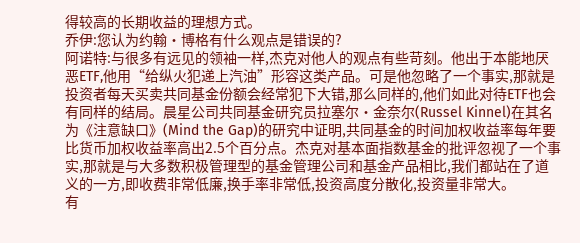得较高的长期收益的理想方式。
乔伊:您认为约翰•博格有什么观点是错误的?
阿诺特:与很多有远见的领袖一样,杰克对他人的观点有些苛刻。他出于本能地厌恶ETF,他用“给纵火犯递上汽油”形容这类产品。可是他忽略了一个事实,那就是投资者每天买卖共同基金份额会经常犯下大错,那么同样的,他们如此对待ETF也会有同样的结局。晨星公司共同基金研究员拉塞尔•金奈尔(Russel Kinnel)在其名为《注意缺口》(Mind the Gap)的研究中证明,共同基金的时间加权收益率每年要比货币加权收益率高出2.5个百分点。杰克对基本面指数基金的批评忽视了一个事实,那就是与大多数积极管理型的基金管理公司和基金产品相比,我们都站在了道义的一方,即收费非常低廉,换手率非常低,投资高度分散化,投资量非常大。
有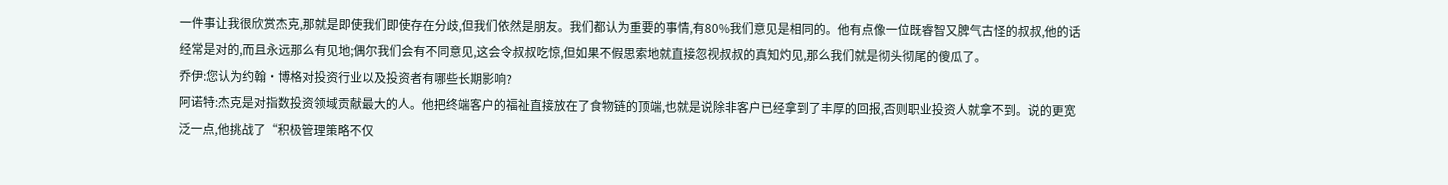一件事让我很欣赏杰克,那就是即使我们即使存在分歧,但我们依然是朋友。我们都认为重要的事情,有80%我们意见是相同的。他有点像一位既睿智又脾气古怪的叔叔,他的话经常是对的,而且永远那么有见地;偶尔我们会有不同意见,这会令叔叔吃惊,但如果不假思索地就直接忽视叔叔的真知灼见,那么我们就是彻头彻尾的傻瓜了。
乔伊:您认为约翰•博格对投资行业以及投资者有哪些长期影响?
阿诺特:杰克是对指数投资领域贡献最大的人。他把终端客户的福祉直接放在了食物链的顶端,也就是说除非客户已经拿到了丰厚的回报,否则职业投资人就拿不到。说的更宽泛一点,他挑战了“积极管理策略不仅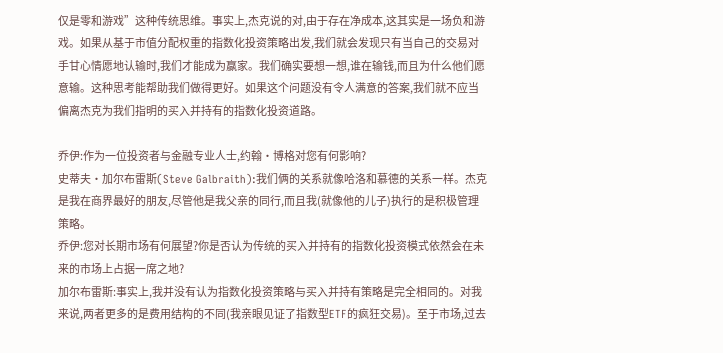仅是零和游戏”这种传统思维。事实上,杰克说的对,由于存在净成本,这其实是一场负和游戏。如果从基于市值分配权重的指数化投资策略出发,我们就会发现只有当自己的交易对手甘心情愿地认输时,我们才能成为赢家。我们确实要想一想,谁在输钱,而且为什么他们愿意输。这种思考能帮助我们做得更好。如果这个问题没有令人满意的答案,我们就不应当偏离杰克为我们指明的买入并持有的指数化投资道路。

乔伊:作为一位投资者与金融专业人士,约翰•博格对您有何影响?
史蒂夫•加尔布雷斯(Steve Galbraith):我们俩的关系就像哈洛和慕德的关系一样。杰克是我在商界最好的朋友,尽管他是我父亲的同行,而且我(就像他的儿子)执行的是积极管理策略。
乔伊:您对长期市场有何展望?你是否认为传统的买入并持有的指数化投资模式依然会在未来的市场上占据一席之地?
加尔布雷斯:事实上,我并没有认为指数化投资策略与买入并持有策略是完全相同的。对我来说,两者更多的是费用结构的不同(我亲眼见证了指数型ETF的疯狂交易)。至于市场,过去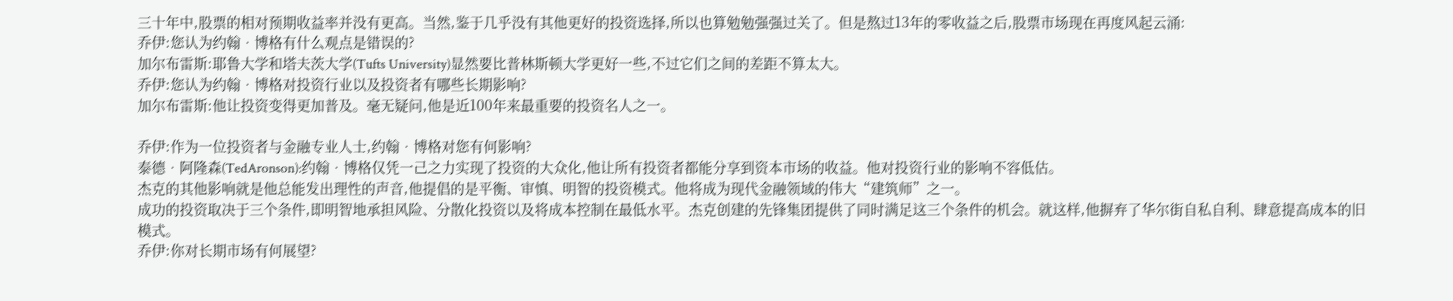三十年中,股票的相对预期收益率并没有更高。当然,鉴于几乎没有其他更好的投资选择,所以也算勉勉强强过关了。但是熬过13年的零收益之后,股票市场现在再度风起云涌:
乔伊:您认为约翰•博格有什么观点是错误的?
加尔布雷斯:耶鲁大学和塔夫茨大学(Tufts University)显然要比普林斯顿大学更好一些,不过它们之间的差距不算太大。
乔伊:您认为约翰•博格对投资行业以及投资者有哪些长期影响?
加尔布雷斯:他让投资变得更加普及。毫无疑问,他是近100年来最重要的投资名人之一。

乔伊:作为一位投资者与金融专业人士,约翰•博格对您有何影响?
泰德•阿隆森(TedAronson):约翰•博格仅凭一己之力实现了投资的大众化,他让所有投资者都能分享到资本市场的收益。他对投资行业的影响不容低估。
杰克的其他影响就是他总能发出理性的声音,他提倡的是平衡、审慎、明智的投资模式。他将成为现代金融领域的伟大“建筑师”之一。
成功的投资取决于三个条件,即明智地承担风险、分散化投资以及将成本控制在最低水平。杰克创建的先锋集团提供了同时满足这三个条件的机会。就这样,他摒弃了华尔街自私自利、肆意提高成本的旧模式。
乔伊:你对长期市场有何展望?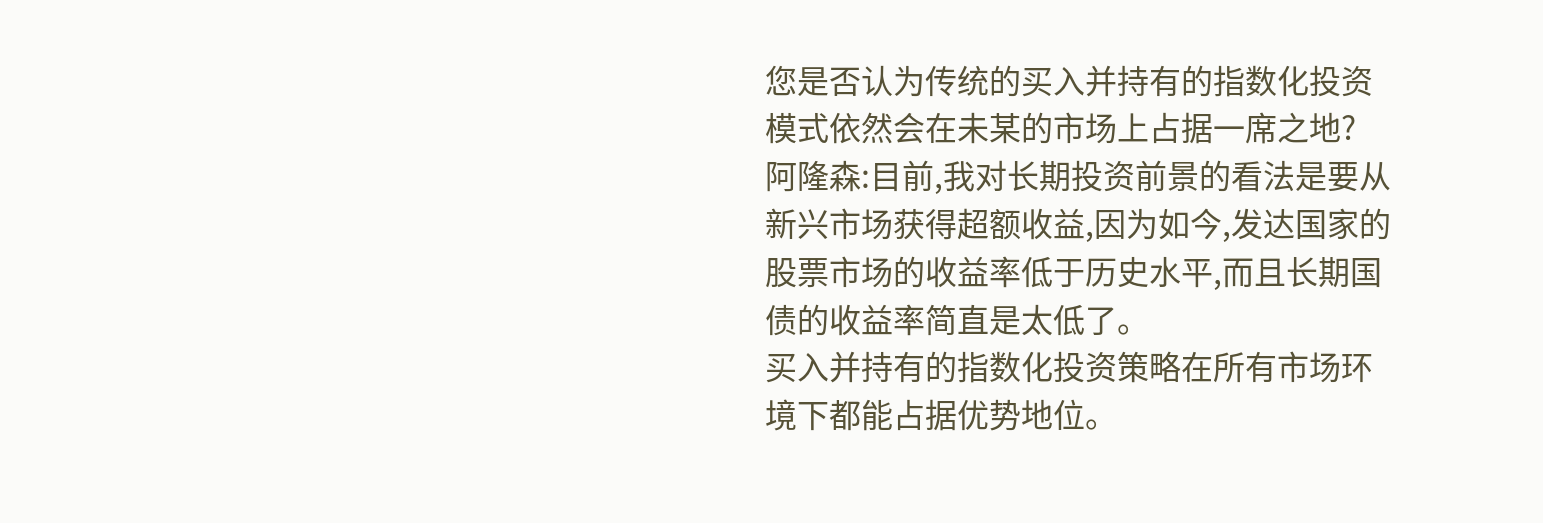您是否认为传统的买入并持有的指数化投资模式依然会在未某的市场上占据一席之地?
阿隆森:目前,我对长期投资前景的看法是要从新兴市场获得超额收益,因为如今,发达国家的股票市场的收益率低于历史水平,而且长期国债的收益率简直是太低了。
买入并持有的指数化投资策略在所有市场环境下都能占据优势地位。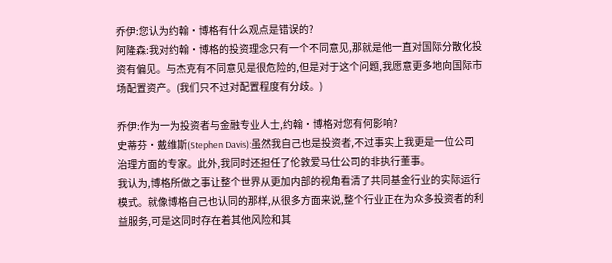乔伊:您认为约翰•博格有什么观点是错误的?
阿隆森:我对约翰•博格的投资理念只有一个不同意见,那就是他一直对国际分散化投资有偏见。与杰克有不同意见是很危险的,但是对于这个问题,我愿意更多地向国际市场配置资产。(我们只不过对配置程度有分歧。)

乔伊:作为一为投资者与金融专业人士,约翰•博格对您有何影响?
史蒂芬•戴维斯(Stephen Davis):虽然我自己也是投资者,不过事实上我更是一位公司治理方面的专家。此外,我同时还担任了伦敦爱马仕公司的非执行董事。
我认为,博格所做之事让整个世界从更加内部的视角看清了共同基金行业的实际运行模式。就像博格自己也认同的那样,从很多方面来说,整个行业正在为众多投资者的利益服务,可是这同时存在着其他风险和其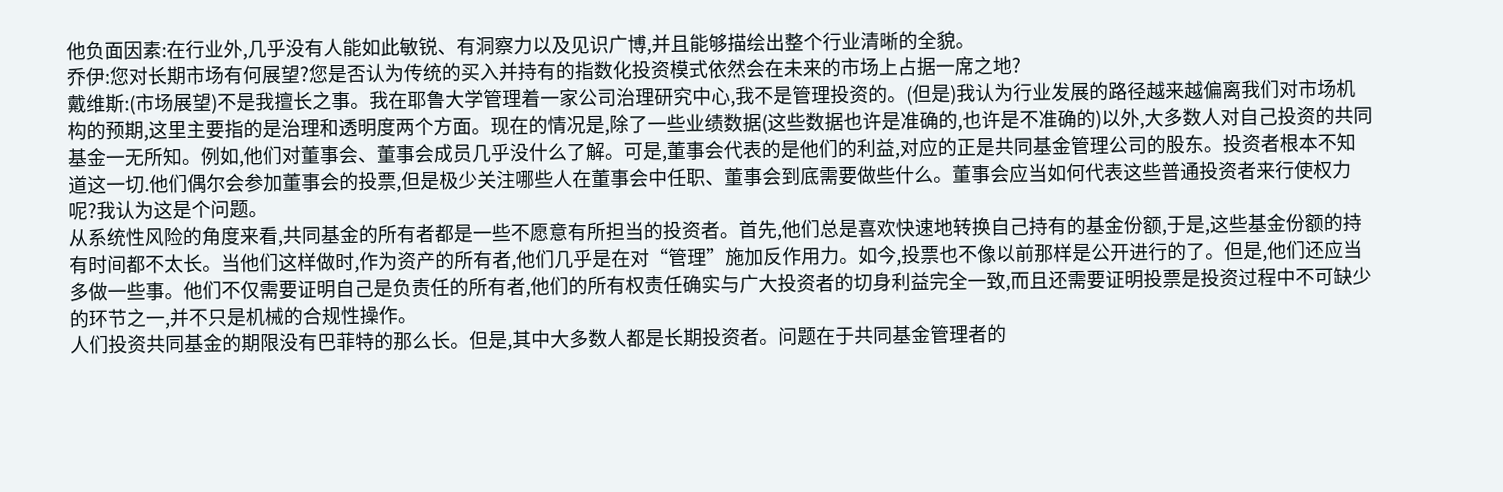他负面因素:在行业外,几乎没有人能如此敏锐、有洞察力以及见识广博,并且能够描绘出整个行业清晰的全貌。
乔伊:您对长期市场有何展望?您是否认为传统的买入并持有的指数化投资模式依然会在未来的市场上占据一席之地?
戴维斯:(市场展望)不是我擅长之事。我在耶鲁大学管理着一家公司治理研究中心,我不是管理投资的。(但是)我认为行业发展的路径越来越偏离我们对市场机构的预期,这里主要指的是治理和透明度两个方面。现在的情况是,除了一些业绩数据(这些数据也许是准确的,也许是不准确的)以外,大多数人对自己投资的共同基金一无所知。例如,他们对董事会、董事会成员几乎没什么了解。可是,董事会代表的是他们的利益,对应的正是共同基金管理公司的股东。投资者根本不知道这一切.他们偶尔会参加董事会的投票,但是极少关注哪些人在董事会中任职、董事会到底需要做些什么。董事会应当如何代表这些普通投资者来行使权力呢?我认为这是个问题。
从系统性风险的角度来看,共同基金的所有者都是一些不愿意有所担当的投资者。首先,他们总是喜欢快速地转换自己持有的基金份额,于是,这些基金份额的持有时间都不太长。当他们这样做时,作为资产的所有者,他们几乎是在对“管理”施加反作用力。如今,投票也不像以前那样是公开进行的了。但是,他们还应当多做一些事。他们不仅需要证明自己是负责任的所有者,他们的所有权责任确实与广大投资者的切身利益完全一致,而且还需要证明投票是投资过程中不可缺少的环节之一,并不只是机械的合规性操作。
人们投资共同基金的期限没有巴菲特的那么长。但是,其中大多数人都是长期投资者。问题在于共同基金管理者的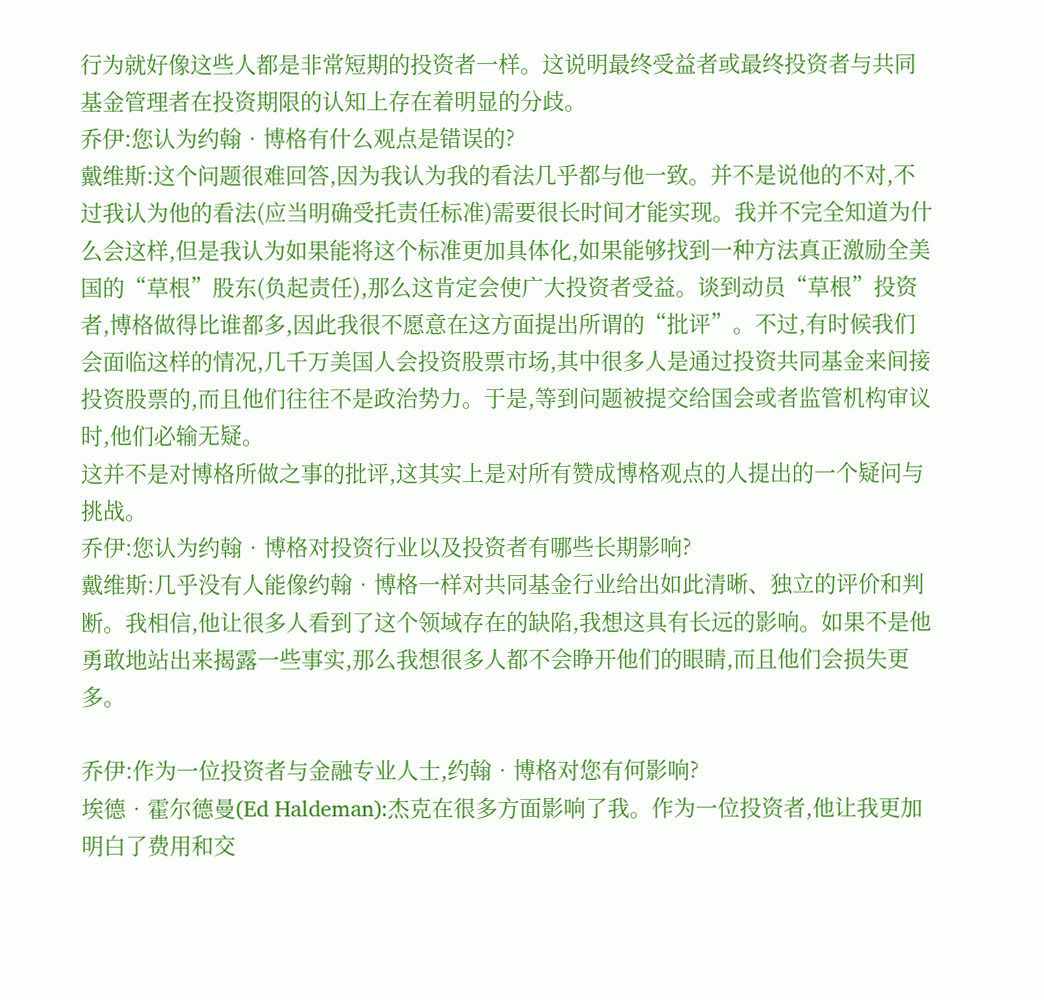行为就好像这些人都是非常短期的投资者一样。这说明最终受益者或最终投资者与共同基金管理者在投资期限的认知上存在着明显的分歧。
乔伊:您认为约翰•博格有什么观点是错误的?
戴维斯:这个问题很难回答,因为我认为我的看法几乎都与他一致。并不是说他的不对,不过我认为他的看法(应当明确受托责任标准)需要很长时间才能实现。我并不完全知道为什么会这样,但是我认为如果能将这个标准更加具体化,如果能够找到一种方法真正激励全美国的“草根”股东(负起责任),那么这肯定会使广大投资者受益。谈到动员“草根”投资者,博格做得比谁都多,因此我很不愿意在这方面提出所谓的“批评”。不过,有时候我们会面临这样的情况,几千万美国人会投资股票市场,其中很多人是通过投资共同基金来间接投资股票的,而且他们往往不是政治势力。于是,等到问题被提交给国会或者监管机构审议时,他们必输无疑。
这并不是对博格所做之事的批评,这其实上是对所有赞成博格观点的人提出的一个疑问与挑战。
乔伊:您认为约翰•博格对投资行业以及投资者有哪些长期影响?
戴维斯:几乎没有人能像约翰•博格一样对共同基金行业给出如此清晰、独立的评价和判断。我相信,他让很多人看到了这个领域存在的缺陷,我想这具有长远的影响。如果不是他勇敢地站出来揭露一些事实,那么我想很多人都不会睁开他们的眼睛,而且他们会损失更多。

乔伊:作为一位投资者与金融专业人士,约翰•博格对您有何影响?
埃德•霍尔德曼(Ed Haldeman):杰克在很多方面影响了我。作为一位投资者,他让我更加明白了费用和交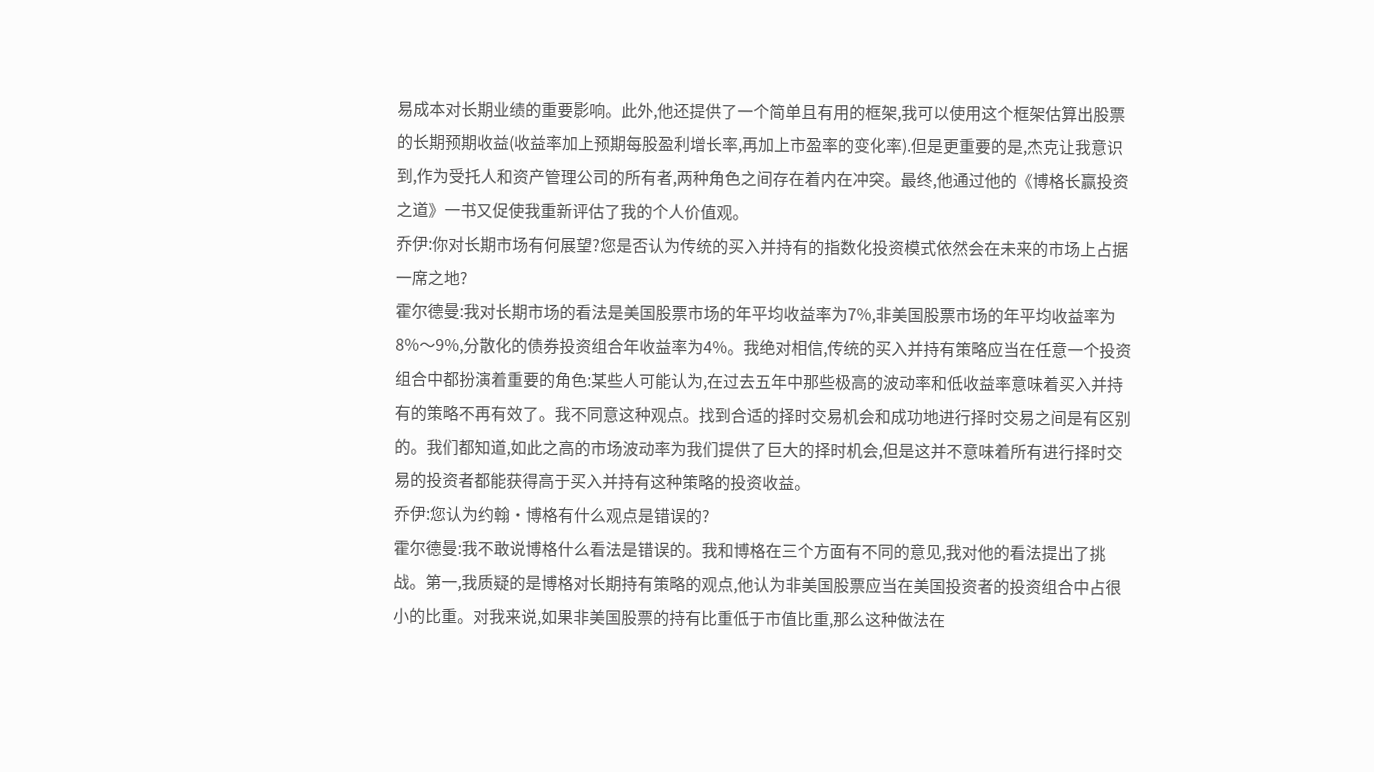易成本对长期业绩的重要影响。此外,他还提供了一个简单且有用的框架,我可以使用这个框架估算出股票的长期预期收益(收益率加上预期每股盈利增长率,再加上市盈率的变化率).但是更重要的是,杰克让我意识到,作为受托人和资产管理公司的所有者,两种角色之间存在着内在冲突。最终,他通过他的《博格长赢投资之道》一书又促使我重新评估了我的个人价值观。
乔伊:你对长期市场有何展望?您是否认为传统的买入并持有的指数化投资模式依然会在未来的市场上占据一席之地?
霍尔德曼:我对长期市场的看法是美国股票市场的年平均收益率为7%,非美国股票市场的年平均收益率为8%〜9%,分散化的债券投资组合年收益率为4%。我绝对相信,传统的买入并持有策略应当在任意一个投资组合中都扮演着重要的角色:某些人可能认为,在过去五年中那些极高的波动率和低收益率意味着买入并持有的策略不再有效了。我不同意这种观点。找到合适的择时交易机会和成功地进行择时交易之间是有区别的。我们都知道,如此之高的市场波动率为我们提供了巨大的择时机会,但是这并不意味着所有进行择时交易的投资者都能获得高于买入并持有这种策略的投资收益。
乔伊:您认为约翰•博格有什么观点是错误的?
霍尔德曼:我不敢说博格什么看法是错误的。我和博格在三个方面有不同的意见,我对他的看法提出了挑战。第一,我质疑的是博格对长期持有策略的观点,他认为非美国股票应当在美国投资者的投资组合中占很小的比重。对我来说,如果非美国股票的持有比重低于市值比重,那么这种做法在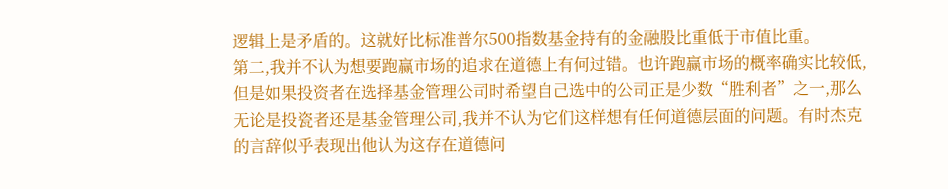逻辑上是矛盾的。这就好比标准普尔500指数基金持有的金融股比重低于市值比重。
第二,我并不认为想要跑赢市场的追求在道德上有何过错。也许跑赢市场的概率确实比较低,但是如果投资者在选择基金管理公司时希望自己选中的公司正是少数“胜利者”之一,那么无论是投瓷者还是基金管理公司,我并不认为它们这样想有任何道德层面的问题。有时杰克的言辞似乎表现出他认为这存在道德问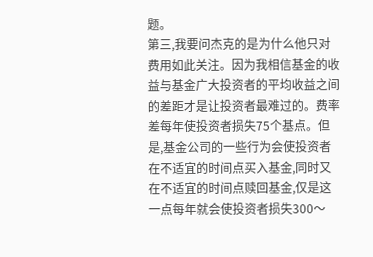题。
第三,我要问杰克的是为什么他只对费用如此关注。因为我相信基金的收益与基金广大投资者的平均收益之间的差距才是让投资者最难过的。费率差每年使投资者损失75个基点。但是,基金公司的一些行为会使投资者在不适宜的时间点买入基金,同时又在不适宜的时间点赎回基金,仅是这一点每年就会使投资者损失300〜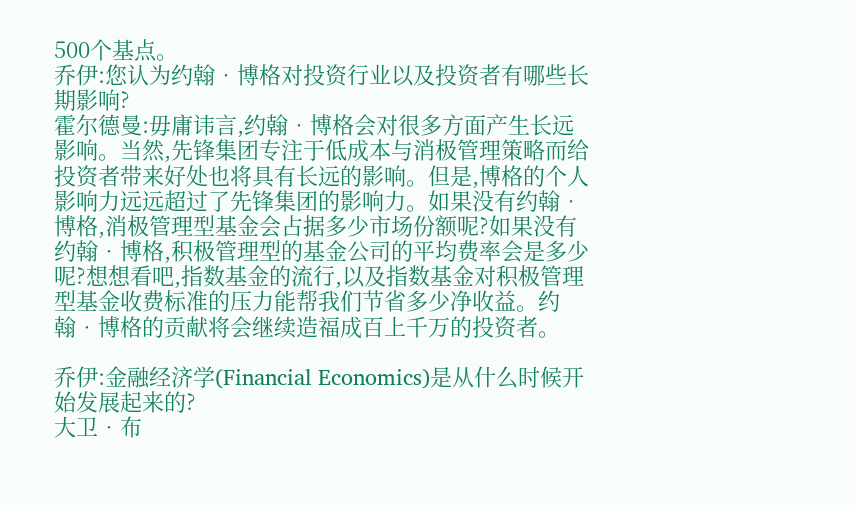500个基点。
乔伊:您认为约翰•博格对投资行业以及投资者有哪些长期影响?
霍尔德曼:毋庸讳言,约翰•博格会对很多方面产生长远影响。当然,先锋集团专注于低成本与消极管理策略而给投资者带来好处也将具有长远的影响。但是,博格的个人影响力远远超过了先锋集团的影响力。如果没有约翰•博格,消极管理型基金会占据多少市场份额呢?如果没有约翰•博格,积极管理型的基金公司的平均费率会是多少呢?想想看吧,指数基金的流行,以及指数基金对积极管理型基金收费标准的压力能帮我们节省多少净收益。约翰•博格的贡献将会继续造福成百上千万的投资者。

乔伊:金融经济学(Financial Economics)是从什么时候开始发展起来的?
大卫•布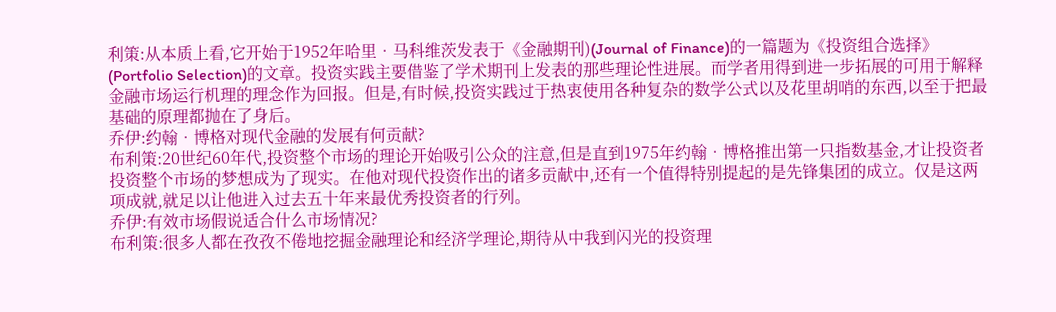利策:从本质上看,它开始于1952年哈里•马科维茨发表于《金融期刊)(Journal of Finance)的一篇题为《投资组合选择》(Portfolio Selection)的文章。投资实践主要借鉴了学术期刊上发表的那些理论性进展。而学者用得到进一步拓展的可用于解释金融市场运行机理的理念作为回报。但是,有时候,投资实践过于热衷使用各种复杂的数学公式以及花里胡哨的东西,以至于把最基础的原理都抛在了身后。
乔伊:约翰•博格对现代金融的发展有何贡献?
布利策:20世纪60年代,投资整个市场的理论开始吸引公众的注意,但是直到1975年约翰•博格推出第一只指数基金,才让投资者投资整个市场的梦想成为了现实。在他对现代投资作出的诸多贡献中,还有一个值得特别提起的是先锋集团的成立。仅是这两项成就,就足以让他进入过去五十年来最优秀投资者的行列。
乔伊:有效市场假说适合什么市场情况?
布利策:很多人都在孜孜不倦地挖掘金融理论和经济学理论,期待从中我到闪光的投资理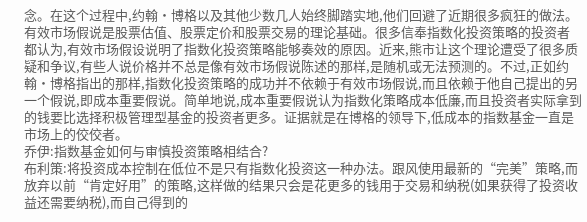念。在这个过程中,约翰•博格以及其他少数几人始终脚踏实地,他们回避了近期很多疯狂的做法。有效市场假说是股票估值、股票定价和股票交易的理论基础。很多信奉指数化投资策略的投资者都认为,有效市场假设说明了指数化投资策略能够奏效的原因。近来,熊市让这个理论遭受了很多质疑和争议,有些人说价格并不总是像有效市场假说陈述的那样,是随机或无法预测的。不过,正如约翰•博格指出的那样,指数化投资策略的成功并不依赖于有效市场假说,而且依赖于他自己提出的另一个假说,即成本重要假说。简单地说,成本重要假说认为指数化策略成本低廉,而且投资者实际拿到的钱要比选择积极管理型基金的投资者更多。证据就是在博格的领导下,低成本的指数基金一直是市场上的佼佼者。
乔伊:指数基金如何与审慎投资策略相结合?
布利策:将投资成本控制在低位不是只有指数化投资这一种办法。跟风使用最新的“完美”策略,而放弃以前“肯定好用”的策略,这样做的结果只会是花更多的钱用于交易和纳税(如果获得了投资收益还需要纳税),而自己得到的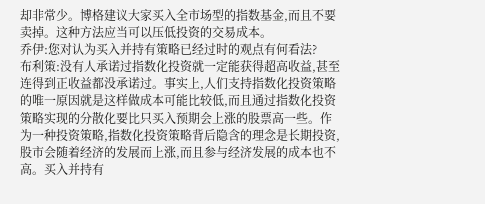却非常少。博格建议大家买入全市场型的指数基金,而且不要卖掉。这种方法应当可以压低投资的交易成本。
乔伊:您对认为买入并持有策略已经过时的观点有何看法?
布利策:没有人承诺过指数化投资就一定能获得超高收益,甚至连得到正收益都没承诺过。事实上,人们支持指数化投资策略的唯一原因就是这样做成本可能比较低,而且通过指数化投资策略实现的分散化要比只买入预期会上涨的股票高一些。作为一种投资策略,指数化投资策略背后隐含的理念是长期投资,股市会随着经济的发展而上涨,而且参与经济发展的成本也不高。买入并持有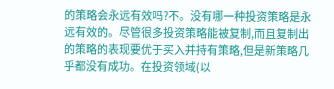的策略会永远有效吗?不。没有哪一种投资策略是永远有效的。尽管很多投资策略能被复制,而且复制出的策略的表现要优于买入并持有策略,但是新策略几乎都没有成功。在投资领域(以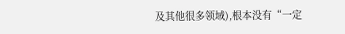及其他很多领域),根本没有“一定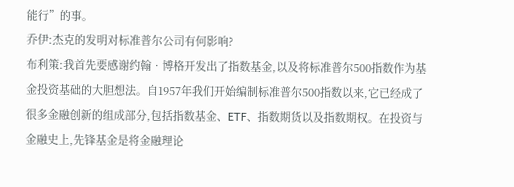能行”的事。
乔伊:杰克的发明对标准普尔公司有何影响?
布利策:我首先要感谢约翰•博格开发出了指数基金,以及将标准普尔500指数作为基金投资基础的大胆想法。自1957年我们开始编制标准普尔500指数以来,它已经成了很多金融创新的组成部分,包括指数基金、ETF、指数期货以及指数期权。在投资与金融史上,先锋基金是将金融理论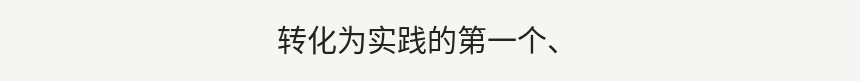转化为实践的第一个、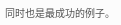同时也是最成功的例子。